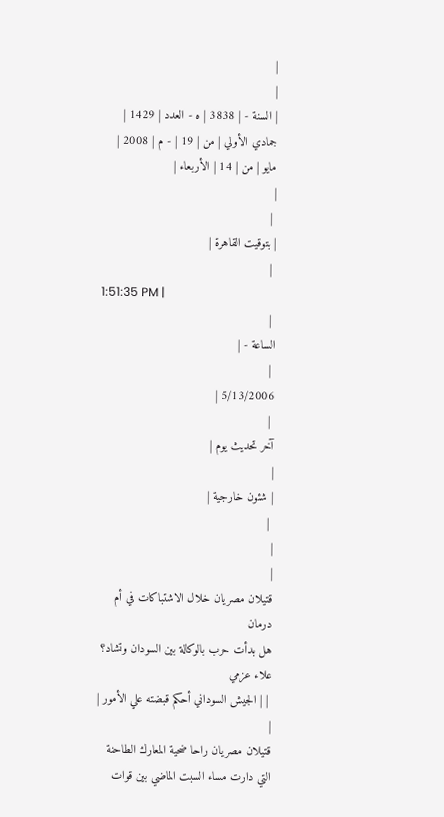|
|
| السنة - | 3838 | ه - العدد | 1429 | جمادي الأولي | من | 19 | - م | 2008 | مايو | من | 14 | الأربعاء |
|
 |
| بتوقيت القاهرة |
 |
1:51:35 PM |
 |
الساعة - |
 |
5/13/2006 |
 |
آخر تحديث يوم |
|
| شئون خارجية |
 |
|
|
قتيلان مصريان خلال الاشتباكات في أم درمان
هل بدأت حرب بالوكالة بين السودان وتشاد؟
علاء عزمي
 | | الجيش السوداني أحكم قبضته علي الأمور |
|
قتيلان مصريان راحا ضحية المعارك الطاحنة التي دارت مساء السبت الماضي بين قوات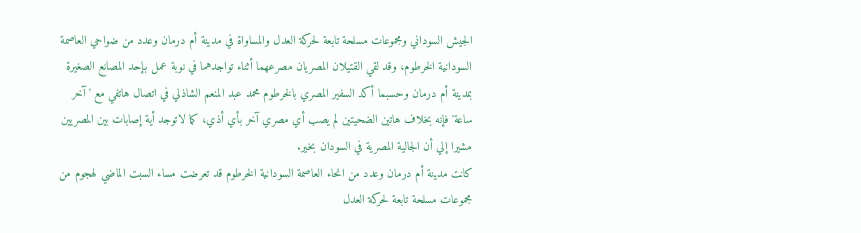الجيش السوداني ومجموعات مسلحة تابعة لحركة العدل والمساواة في مدينة أم درمان وعدد من ضواحي العاصمة السودانية الخرطوم، وقد لقي القتيلان المصريان مصرعهما أثناء تواجدهما في نوبة عمل بإحد المصانع الصغيرة بمدينة أم درمان وحسبما أكد السفير المصري بالخرطوم محمد عبد المنعم الشاذلي في اتصال هاتفي مع ' آخر ساعة' فإنه بخلاف هاتين الضحيتين لم يصب أي مصري آخر بأي أذي، كما لاتوجد أية إصابات بين المصريين مشيرا إلي أن الجالية المصرية في السودان بخير.
كانت مدينة أم درمان وعدد من انحاء العاصمة السودانية الخرطوم قد تعرضت مساء السبت الماضي لهجوم من مجموعات مسلحة تابعة لحركة العدل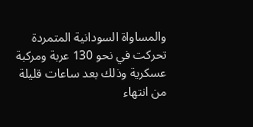والمساواة السودانية المتمردة تحركت في نحو 130 عربة ومركبة عسكرية وذلك بعد ساعات قليلة من انتهاء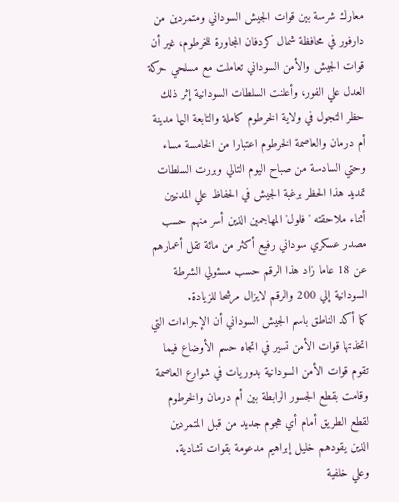معارك شرسة بين قوات الجيش السوداني ومتمردين من دارفور في محافظة شمال كردفان المجاورة للخرطوم، غير أن قوات الجيش والأمن السوداني تعاملت مع مسلحي حركة العدل علي الفور، وأعلنت السلطات السودانية إثر ذلك حظر التجول في ولاية الخرطوم كاملة والتابعة اليها مدينة أم درمان والعاصمة الخرطوم اعتبارا من الخامسة مساء وحتي السادسة من صباح اليوم التالي وبررت السلطات تمديد هذا الحظر برغبة الجيش في الحفاظ علي المدنيين أثناء ملاحقته ' فلول' المهاجمين الذين أسر منهم حسب مصدر عسكري سوداني رفيع أكثر من مائة تقل أعمارهم عن 18 عاما زاد هذا الرقم حسب مسئولي الشرطة السودانية إلي 200 والرقم لايزال مرشحا للزيادة.
كما أكد الناطق باسم الجيش السوداني أن الإجراءات التي اتخذتها قوات الأمن تسير في اتجاه حسم الأوضاع فيما تقوم قوات الأمن السودانية بدوريات في شوارع العاصمة وقامت بقطع الجسور الرابطة بين أم درمان والخرطوم لقطع الطريق أمام أي هجوم جديد من قبل المتمردين الذين يقودهم خليل إبراهيم مدعومة بقوات تشادية.
وعلي خلفية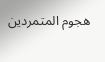هجوم المتمردين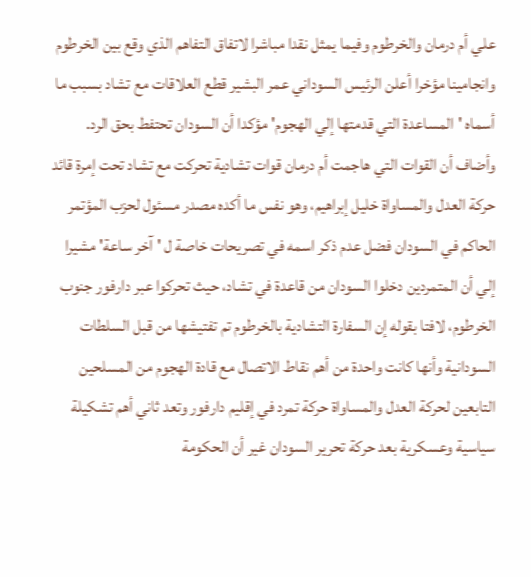علي أم درمان والخرطوم وفيما يمثل نقدا مباشرا لاتفاق التفاهم الذي وقع بين الخرطوم وانجامينا مؤخرا أعلن الرئيس السوداني عمر البشير قطع العلاقات مع تشاد بسبب ما أسماه 'المساعدة التي قدمتها إلي الهجوم' مؤكدا أن السودان تحتفط بحق الرد.
وأضاف أن القوات التي هاجمت أم درمان قوات تشادية تحركت مع تشاد تحت إمرة قائد حركة العدل والمساواة خليل إبراهيم، وهو نفس ما أكده مصدر مسئول لحزب المؤتمر الحاكم في السودان فضل عدم ذكر اسمه في تصريحات خاصة ل ' آخر ساعة' مشيرا إلي أن المتمردين دخلوا السودان من قاعدة في تشاد، حيث تحركوا عبر دارفور جنوب الخرطوم، لافتا بقوله إن السفارة التشادية بالخرطوم تم تفتيشها من قبل السلطات السودانية وأنها كانت واحدة من أهم نقاط الاتصال مع قادة الهجوم من المسلحين التابعين لحركة العدل والمساواة حركة تمرد في إقليم دارفور وتعد ثاني أهم تشكيلة سياسية وعسكرية بعد حركة تحرير السودان غير أن الحكومة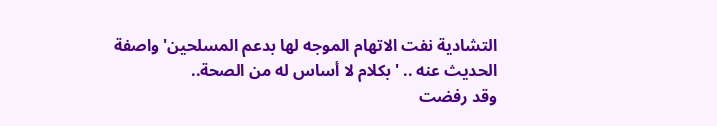التشادية نفت الاتهام الموجه لها بدعم المسلحين' واصفة الحديث عنه .. 'بكلام لا أساس له من الصحة..
وقد رفضت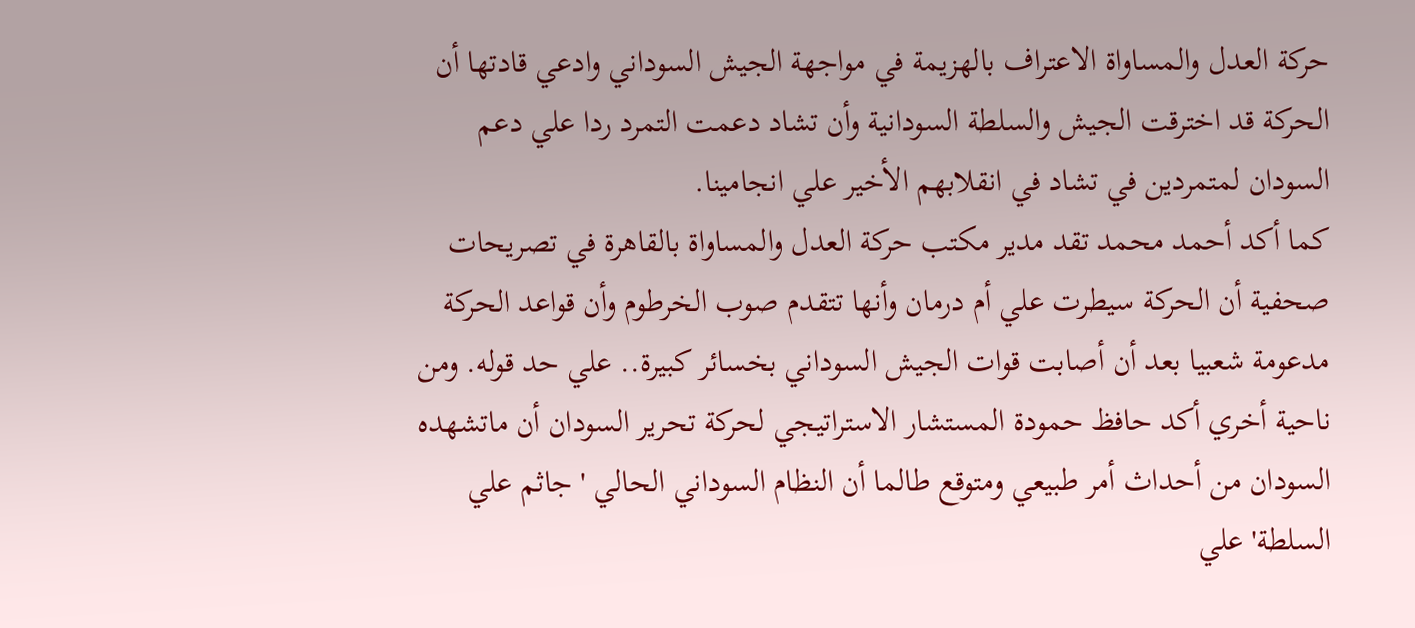حركة العدل والمساواة الاعتراف بالهزيمة في مواجهة الجيش السوداني وادعي قادتها أن الحركة قد اخترقت الجيش والسلطة السودانية وأن تشاد دعمت التمرد ردا علي دعم السودان لمتمردين في تشاد في انقلابهم الأخير علي انجامينا.
كما أكد أحمد محمد تقد مدير مكتب حركة العدل والمساواة بالقاهرة في تصريحات صحفية أن الحركة سيطرت علي أم درمان وأنها تتقدم صوب الخرطوم وأن قواعد الحركة مدعومة شعبيا بعد أن أصابت قوات الجيش السوداني بخسائر كبيرة.. علي حد قوله. ومن ناحية أخري أكد حافظ حمودة المستشار الاستراتيجي لحركة تحرير السودان أن ماتشهده السودان من أحداث أمر طبيعي ومتوقع طالما أن النظام السوداني الحالي ' جاثم علي السلطة' علي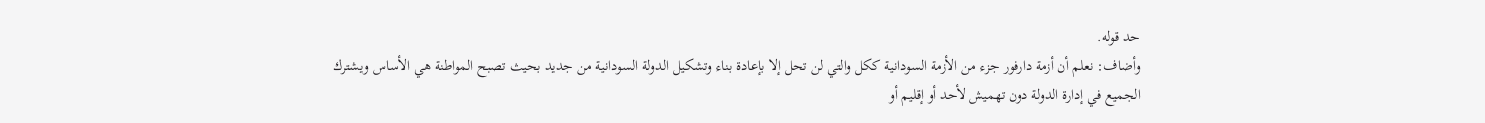حد قوله.
وأضاف: نعلم أن أزمة دارفور جزء من الأزمة السودانية ككل والتي لن تحل إلا بإعادة بناء وتشكيل الدولة السودانية من جديد بحيث تصبح المواطنة هي الأساس ويشترك الجميع في إدارة الدولة دون تهميش لأحد أو إقليم أو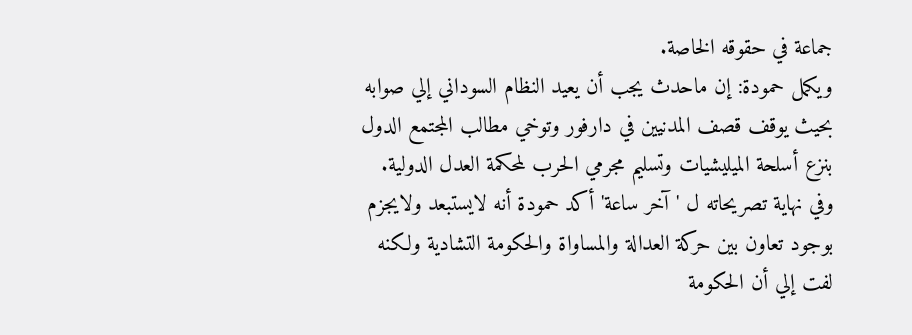جماعة في حقوقه الخاصة.
ويكمل حمودة: إن ماحدث يجب أن يعيد النظام السوداني إلي صوابه بحيث يوقف قصف المدنيين في دارفور وتوخي مطالب المجتمع الدول بنزع أسلحة الميليشيات وتسليم مجرمي الحرب لمحكمة العدل الدولية.
وفي نهاية تصريحاته ل 'آخر ساعة' أكد حمودة أنه لايستبعد ولايجزم بوجود تعاون بين حركة العدالة والمساواة والحكومة التشادية ولكنه لفت إلي أن الحكومة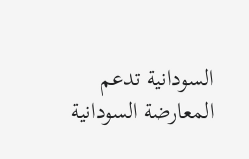السودانية تدعم المعارضة السودانية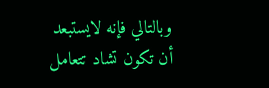وبالتالي فإنه لايستبعد أن تكون تشاد تتعامل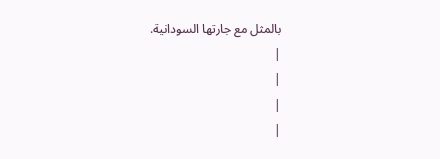بالمثل مع جارتها السودانية.
|
|
|
|